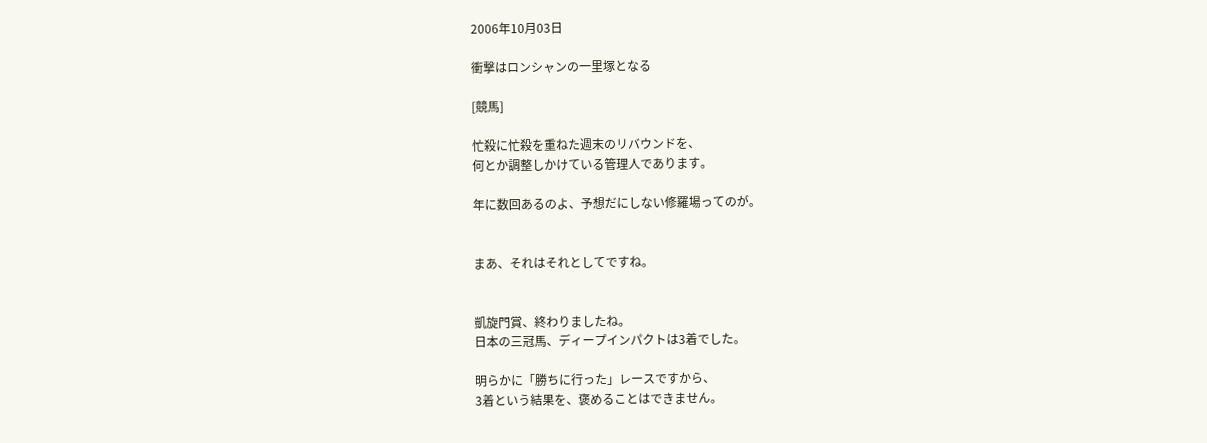2006年10月03日

衝撃はロンシャンの一里塚となる

[競馬]

忙殺に忙殺を重ねた週末のリバウンドを、
何とか調整しかけている管理人であります。

年に数回あるのよ、予想だにしない修羅場ってのが。


まあ、それはそれとしてですね。


凱旋門賞、終わりましたね。
日本の三冠馬、ディープインパクトは3着でした。

明らかに「勝ちに行った」レースですから、
3着という結果を、褒めることはできません。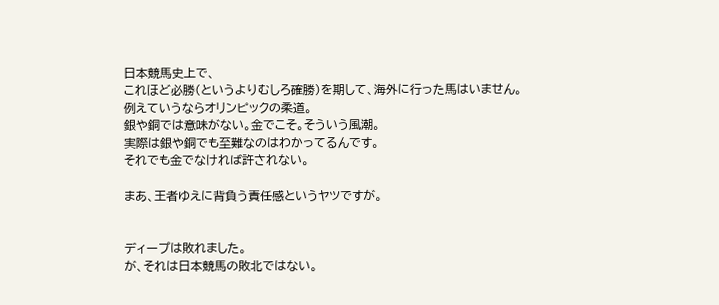日本競馬史上で、
これほど必勝(というよりむしろ確勝)を期して、海外に行った馬はいません。
例えていうならオリンピックの柔道。
銀や銅では意味がない。金でこそ。そういう風潮。
実際は銀や銅でも至難なのはわかってるんです。
それでも金でなければ許されない。

まあ、王者ゆえに背負う責任感というヤツですが。


ディープは敗れました。
が、それは日本競馬の敗北ではない。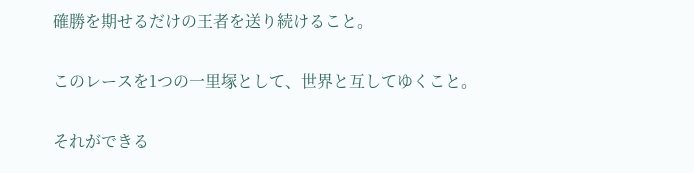確勝を期せるだけの王者を送り続けること。

このレースを1つの一里塚として、世界と互してゆくこと。

それができる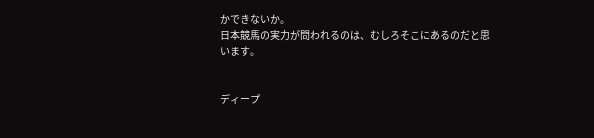かできないか。
日本競馬の実力が問われるのは、むしろそこにあるのだと思います。


ディープ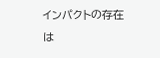インパクトの存在は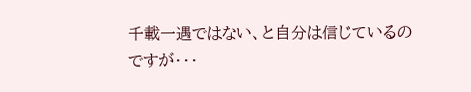千載一遇ではない、と自分は信じているのですが・・・